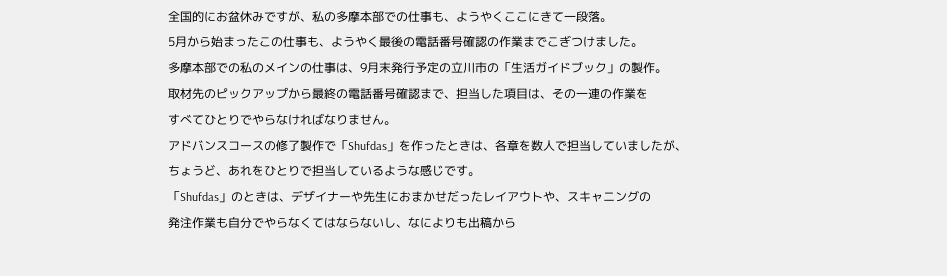全国的にお盆休みですが、私の多摩本部での仕事も、ようやくここにきて一段落。
5月から始まったこの仕事も、ようやく最後の電話番号確認の作業までこぎつけました。
多摩本部での私のメインの仕事は、9月末発行予定の立川市の「生活ガイドブック」の製作。
取材先のピックアップから最終の電話番号確認まで、担当した項目は、その一連の作業を
すべてひとりでやらなければなりません。
アドバンスコースの修了製作で「Shufdas」を作ったときは、各章を数人で担当していましたが、
ちょうど、あれをひとりで担当しているような感じです。
「Shufdas」のときは、デザイナーや先生におまかせだったレイアウトや、スキャニングの
発注作業も自分でやらなくてはならないし、なによりも出稿から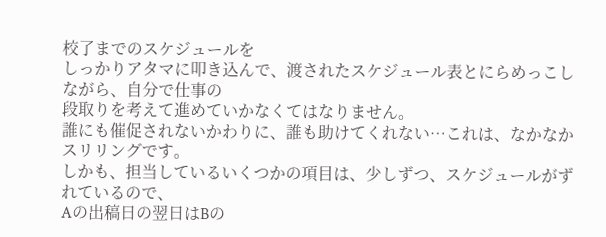校了までのスケジュールを
しっかりアタマに叩き込んで、渡されたスケジュール表とにらめっこしながら、自分で仕事の
段取りを考えて進めていかなくてはなりません。
誰にも催促されないかわりに、誰も助けてくれない…これは、なかなかスリリングです。
しかも、担当しているいくつかの項目は、少しずつ、スケジュールがずれているので、
Aの出稿日の翌日はBの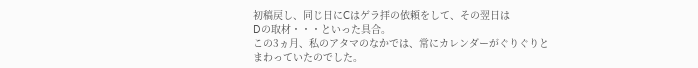初稿戻し、同じ日にCはゲラ拝の依頼をして、その翌日は
Dの取材・・・といった具合。
この3ヵ月、私のアタマのなかでは、常にカレンダーがぐりぐりとまわっていたのでした。